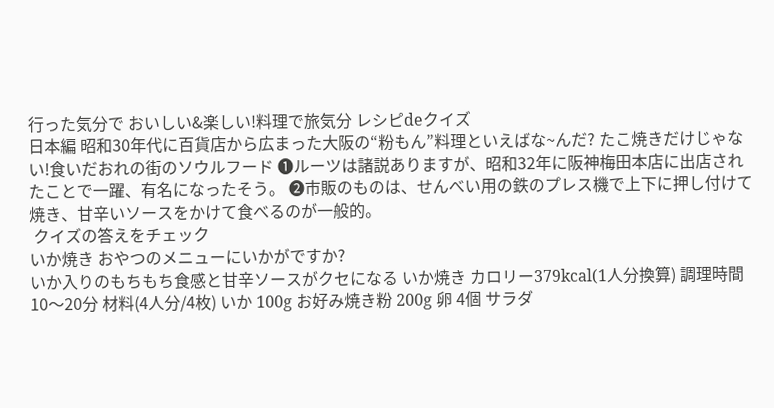行った気分で おいしい&楽しい!料理で旅気分 レシピdeクイズ
日本編 昭和30年代に百貨店から広まった大阪の“粉もん”料理といえばな~んだ? たこ焼きだけじゃない!食いだおれの街のソウルフード ❶ルーツは諸説ありますが、昭和32年に阪神梅田本店に出店されたことで一躍、有名になったそう。 ❷市販のものは、せんべい用の鉄のプレス機で上下に押し付けて焼き、甘辛いソースをかけて食べるのが一般的。
 クイズの答えをチェック
いか焼き おやつのメニューにいかがですか?
いか入りのもちもち食感と甘辛ソースがクセになる いか焼き カロリー379kcal(1人分換算) 調理時間10〜20分 材料(4人分/4枚) いか 100g お好み焼き粉 200g 卵 4個 サラダ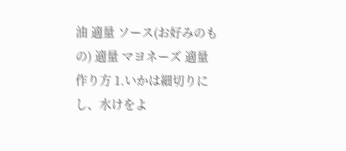油 適量 ソース(お好みのもの) 適量 マヨネーズ 適量
作り方 1.いかは細切りにし、水けをよ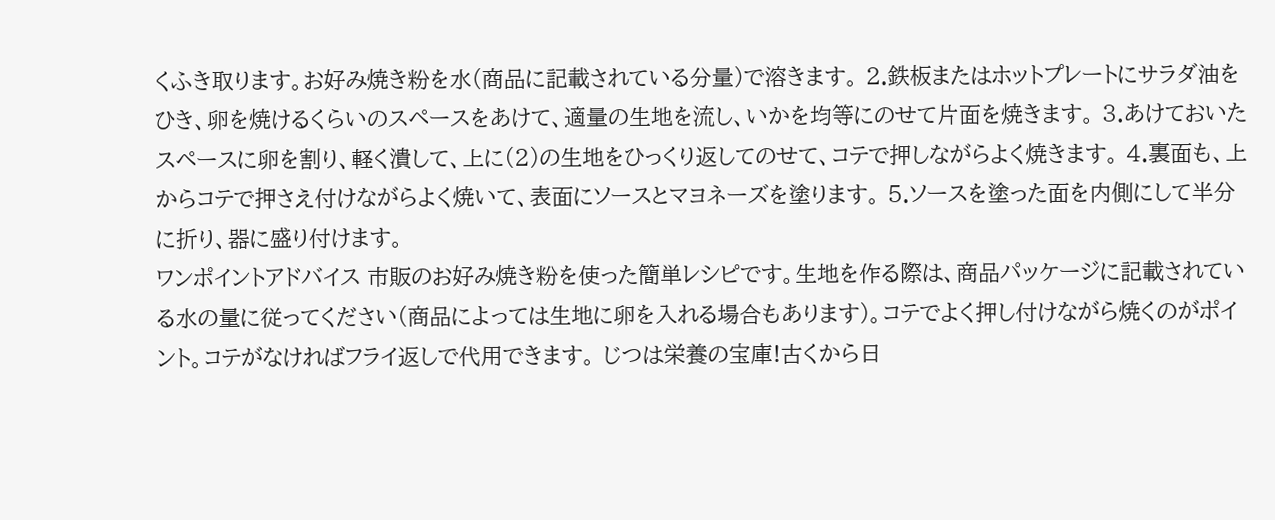くふき取ります。お好み焼き粉を水(商品に記載されている分量)で溶きます。 2.鉄板またはホットプレートにサラダ油をひき、卵を焼けるくらいのスペースをあけて、適量の生地を流し、いかを均等にのせて片面を焼きます。 3.あけておいたスペースに卵を割り、軽く潰して、上に(2)の生地をひっくり返してのせて、コテで押しながらよく焼きます。 4.裏面も、上からコテで押さえ付けながらよく焼いて、表面にソースとマヨネーズを塗ります。 5.ソースを塗った面を内側にして半分に折り、器に盛り付けます。
ワンポイントアドバイス 市販のお好み焼き粉を使った簡単レシピです。生地を作る際は、商品パッケージに記載されている水の量に従ってください(商品によっては生地に卵を入れる場合もあります)。コテでよく押し付けながら焼くのがポイント。コテがなければフライ返しで代用できます。 じつは栄養の宝庫!古くから日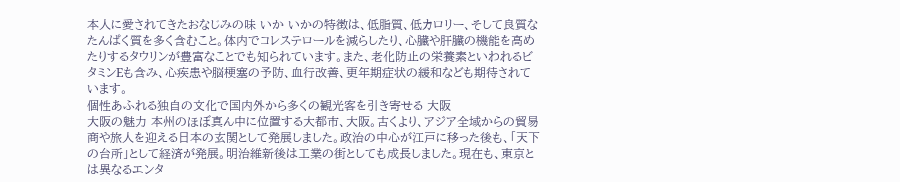本人に愛されてきたおなじみの味 いか いかの特徴は、低脂質、低カロリー、そして良質なたんぱく質を多く含むこと。体内でコレステロールを減らしたり、心臓や肝臓の機能を高めたりするタウリンが豊富なことでも知られています。また、老化防止の栄養素といわれるビタミンEも含み、心疾患や脳梗塞の予防、血行改善、更年期症状の緩和なども期待されています。
個性あふれる独自の文化で国内外から多くの観光客を引き寄せる 大阪
大阪の魅力 本州のほぼ真ん中に位置する大都市、大阪。古くより、アジア全域からの貿易商や旅人を迎える日本の玄関として発展しました。政治の中心が江戸に移った後も、「天下の台所」として経済が発展。明治維新後は工業の街としても成長しました。現在も、東京とは異なるエンタ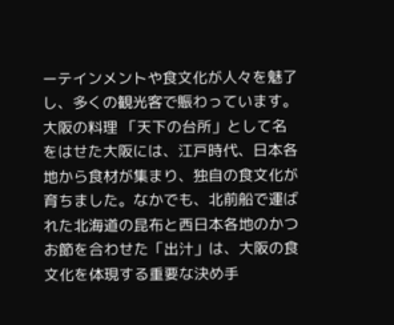ーテインメントや食文化が人々を魅了し、多くの観光客で賑わっています。
大阪の料理 「天下の台所」として名をはせた大阪には、江戸時代、日本各地から食材が集まり、独自の食文化が育ちました。なかでも、北前船で運ばれた北海道の昆布と西日本各地のかつお節を合わせた「出汁」は、大阪の食文化を体現する重要な決め手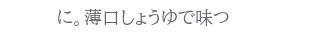に。薄口しょうゆで味つ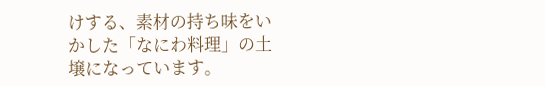けする、素材の持ち味をいかした「なにわ料理」の土壌になっています。